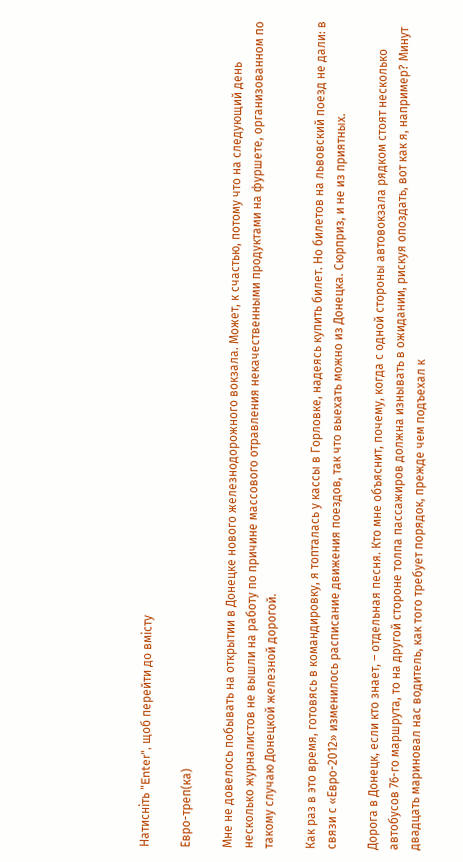Натисніть "Enter", щоб перейти до вмісту

Евро-треп(ка)

Мне не довелось побывать на открытии в Донецке нового железнодорожного вокзала. Может, к счастью, потому что на следующий день несколько журналистов не вышли на работу по причине массового отравления некачественными продуктами на фуршете, организованном по такому случаю Донецкой железной дорогой.

Как раз в это время, готовясь в командировку, я топталась у кассы в Горловке, надеясь купить билет. Но билетов на львовский поезд не дали: в связи с «Евро-2012» изменилось расписание движения поездов, так что выехать можно из Донецка. Сюрприз, и не из приятных.

Дорога в Донецк, если кто знает, – отдельная песня. Кто мне объяснит, почему, когда с одной стороны автовокзала рядком стоят несколько автобусов 76-го маршрута, то на другой стороне толпа пассажиров должна изнывать в ожидании, рискуя опоздать, вот как я, например? Минут двадцать мариновал нас водитель, как того требует порядок, прежде чем подъехал к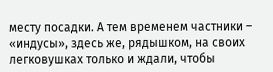месту посадки. А тем временем частники – «индусы», здесь же, рядышком, на своих легковушках только и ждали, чтобы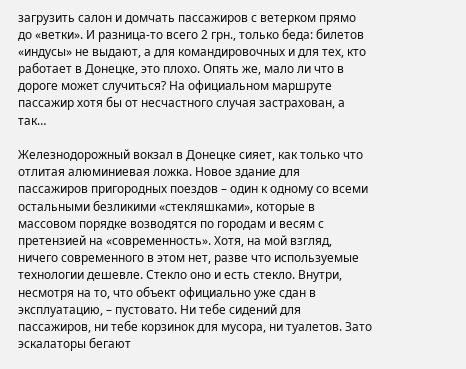загрузить салон и домчать пассажиров с ветерком прямо до «ветки». И разница-то всего 2 грн., только беда: билетов «индусы» не выдают, а для командировочных и для тех, кто работает в Донецке, это плохо. Опять же, мало ли что в дороге может случиться? На официальном маршруте пассажир хотя бы от несчастного случая застрахован, а так…

Железнодорожный вокзал в Донецке сияет, как только что отлитая алюминиевая ложка. Новое здание для пассажиров пригородных поездов – один к одному со всеми остальными безликими «стекляшками», которые в массовом порядке возводятся по городам и весям с претензией на «современность». Хотя, на мой взгляд, ничего современного в этом нет, разве что используемые технологии дешевле. Стекло оно и есть стекло. Внутри, несмотря на то, что объект официально уже сдан в эксплуатацию, – пустовато. Ни тебе сидений для пассажиров, ни тебе корзинок для мусора, ни туалетов. Зато эскалаторы бегают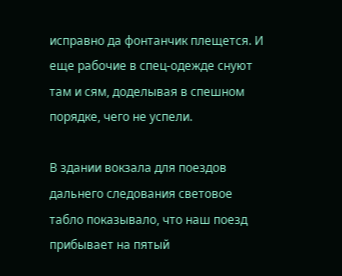исправно да фонтанчик плещется. И еще рабочие в спец-одежде снуют там и сям, доделывая в спешном порядке, чего не успели.

В здании вокзала для поездов дальнего следования световое табло показывало, что наш поезд прибывает на пятый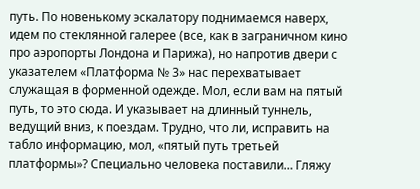путь. По новенькому эскалатору поднимаемся наверх, идем по стеклянной галерее (все, как в заграничном кино про аэропорты Лондона и Парижа), но напротив двери с указателем «Платформа № 3» нас перехватывает служащая в форменной одежде. Мол, если вам на пятый путь, то это сюда. И указывает на длинный туннель, ведущий вниз, к поездам. Трудно, что ли, исправить на табло информацию, мол, «пятый путь третьей платформы»? Специально человека поставили… Гляжу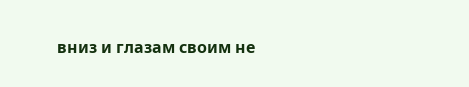вниз и глазам своим не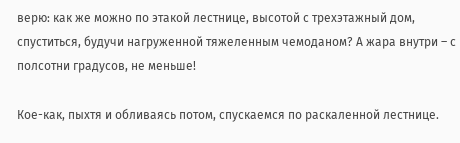верю: как же можно по этакой лестнице, высотой с трехэтажный дом, спуститься, будучи нагруженной тяжеленным чемоданом? А жара внутри – с полсотни градусов, не меньше!

Кое-как, пыхтя и обливаясь потом, спускаемся по раскаленной лестнице.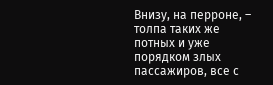Внизу, на перроне, – толпа таких же потных и уже порядком злых пассажиров, все с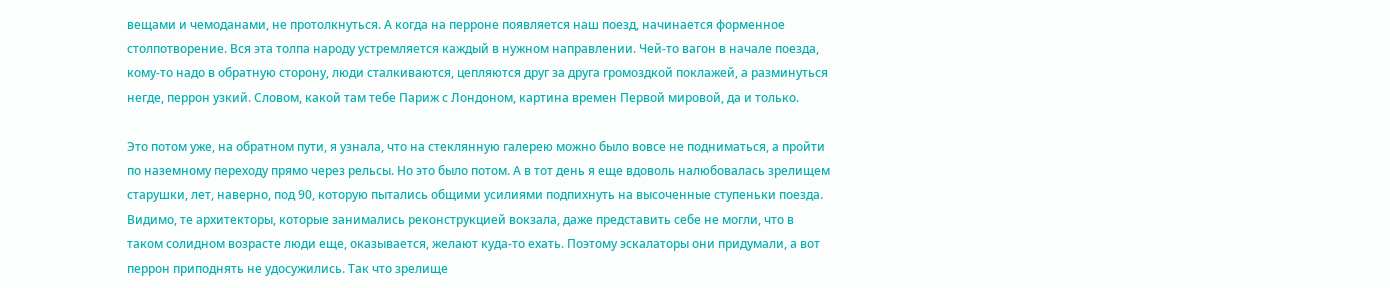вещами и чемоданами, не протолкнуться. А когда на перроне появляется наш поезд, начинается форменное столпотворение. Вся эта толпа народу устремляется каждый в нужном направлении. Чей-то вагон в начале поезда, кому-то надо в обратную сторону, люди сталкиваются, цепляются друг за друга громоздкой поклажей, а разминуться негде, перрон узкий. Словом, какой там тебе Париж с Лондоном, картина времен Первой мировой, да и только.

Это потом уже, на обратном пути, я узнала, что на стеклянную галерею можно было вовсе не подниматься, а пройти по наземному переходу прямо через рельсы. Но это было потом. А в тот день я еще вдоволь налюбовалась зрелищем старушки, лет, наверно, под 90, которую пытались общими усилиями подпихнуть на высоченные ступеньки поезда. Видимо, те архитекторы, которые занимались реконструкцией вокзала, даже представить себе не могли, что в таком солидном возрасте люди еще, оказывается, желают куда-то ехать. Поэтому эскалаторы они придумали, а вот перрон приподнять не удосужились. Так что зрелище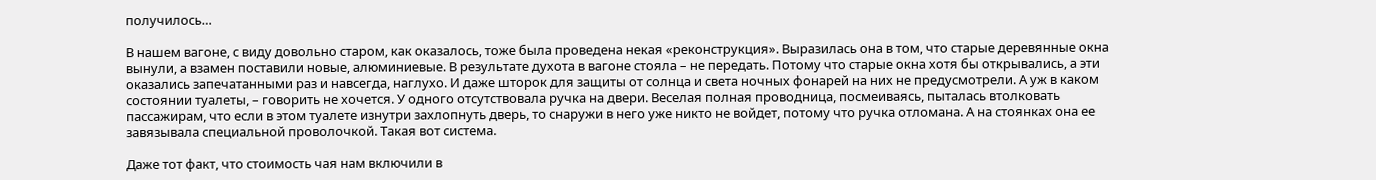получилось…

В нашем вагоне, с виду довольно старом, как оказалось, тоже была проведена некая «реконструкция». Выразилась она в том, что старые деревянные окна вынули, а взамен поставили новые, алюминиевые. В результате духота в вагоне стояла – не передать. Потому что старые окна хотя бы открывались, а эти оказались запечатанными раз и навсегда, наглухо. И даже шторок для защиты от солнца и света ночных фонарей на них не предусмотрели. А уж в каком состоянии туалеты, – говорить не хочется. У одного отсутствовала ручка на двери. Веселая полная проводница, посмеиваясь, пыталась втолковать пассажирам, что если в этом туалете изнутри захлопнуть дверь, то снаружи в него уже никто не войдет, потому что ручка отломана. А на стоянках она ее завязывала специальной проволочкой. Такая вот система.

Даже тот факт, что стоимость чая нам включили в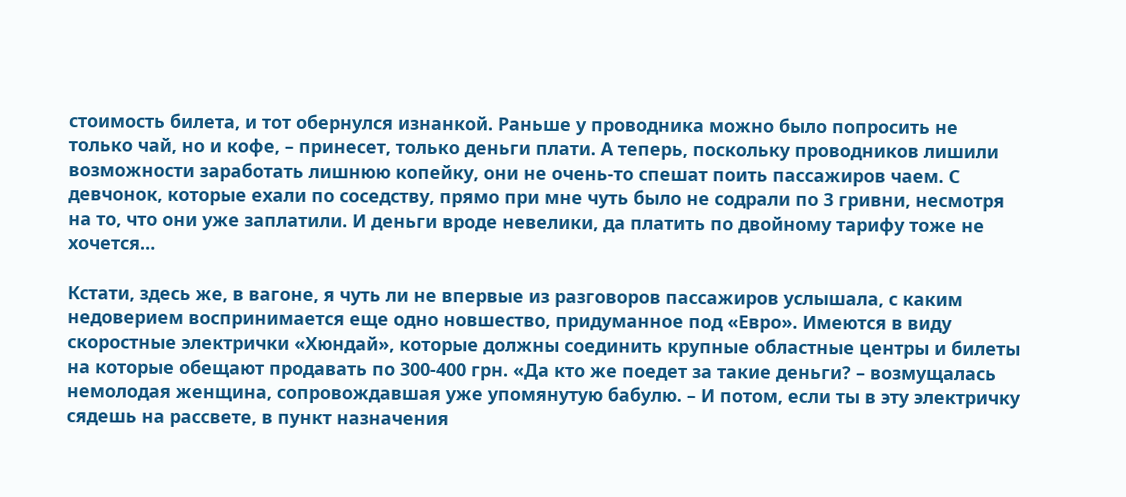стоимость билета, и тот обернулся изнанкой. Раньше у проводника можно было попросить не только чай, но и кофе, – принесет, только деньги плати. А теперь, поскольку проводников лишили возможности заработать лишнюю копейку, они не очень-то спешат поить пассажиров чаем. С девчонок, которые ехали по соседству, прямо при мне чуть было не содрали по 3 гривни, несмотря на то, что они уже заплатили. И деньги вроде невелики, да платить по двойному тарифу тоже не хочется…

Кстати, здесь же, в вагоне, я чуть ли не впервые из разговоров пассажиров услышала, с каким недоверием воспринимается еще одно новшество, придуманное под «Евро». Имеются в виду скоростные электрички «Хюндай», которые должны соединить крупные областные центры и билеты на которые обещают продавать по 300-400 грн. «Да кто же поедет за такие деньги? – возмущалась немолодая женщина, сопровождавшая уже упомянутую бабулю. – И потом, если ты в эту электричку сядешь на рассвете, в пункт назначения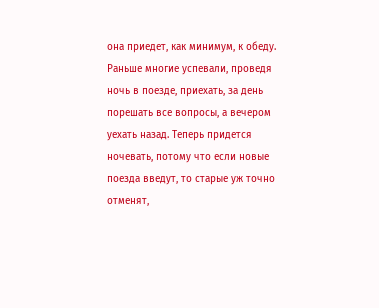она приедет, как минимум, к обеду. Раньше многие успевали, проведя ночь в поезде, приехать, за день порешать все вопросы, а вечером уехать назад. Теперь придется ночевать, потому что если новые поезда введут, то старые уж точно отменят,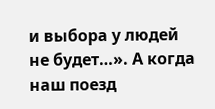и выбора у людей не будет…». А когда наш поезд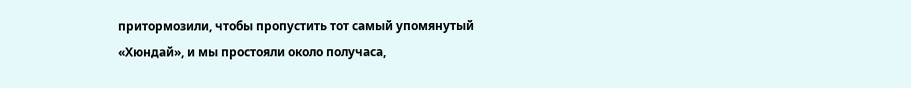притормозили, чтобы пропустить тот самый упомянутый «Хюндай», и мы простояли около получаса,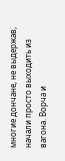многие дончане, не выдержав, начали просто выходить из вагона. Ворча и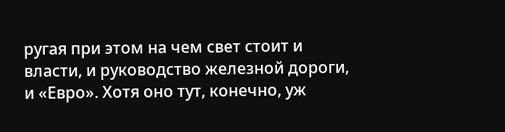ругая при этом на чем свет стоит и власти, и руководство железной дороги, и «Евро». Хотя оно тут, конечно, уж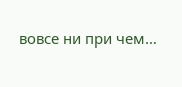вовсе ни при чем…